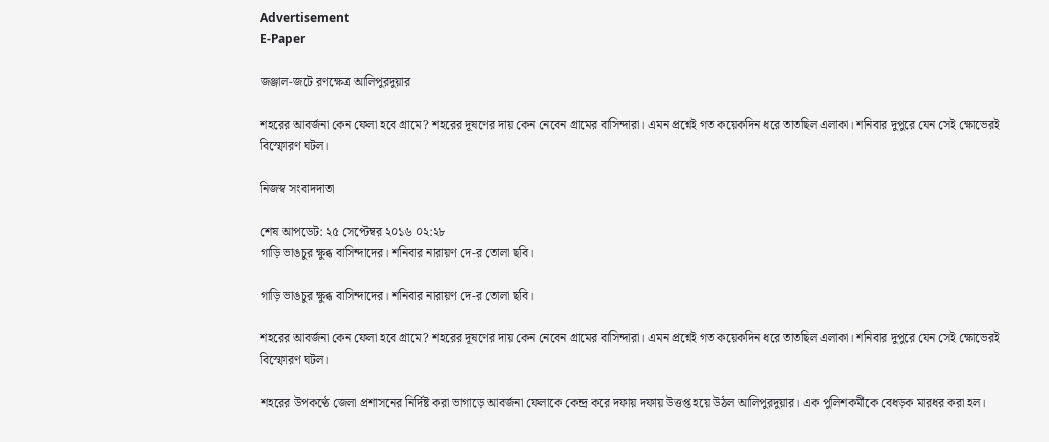Advertisement
E-Paper

জঞ্জাল-জটে রণক্ষেত্র আলিপুরদুয়ার

শহরের আবর্জনা কেন ফেলা হবে গ্রামে? শহরের দূষণের দায় কেন নেবেন গ্রামের বাসিন্দারা। এমন প্রশ্নেই গত কয়েকদিন ধরে তাতছিল এলাকা। শনিবার দুপুরে যেন সেই ক্ষোভেরই বিস্ফোরণ ঘটল।

নিজস্ব সংবাদদাতা

শেষ আপডেট: ২৫ সেপ্টেম্বর ২০১৬ ০২:২৮
গাড়ি ভাঙচুর ক্ষুব্ধ বাসিন্দাদের। শনিবার নারায়ণ দে-র তোলা ছবি।

গাড়ি ভাঙচুর ক্ষুব্ধ বাসিন্দাদের। শনিবার নারায়ণ দে-র তোলা ছবি।

শহরের আবর্জনা কেন ফেলা হবে গ্রামে? শহরের দূষণের দায় কেন নেবেন গ্রামের বাসিন্দারা। এমন প্রশ্নেই গত কয়েকদিন ধরে তাতছিল এলাকা। শনিবার দুপুরে যেন সেই ক্ষোভেরই বিস্ফোরণ ঘটল।

শহরের উপকণ্ঠে জেলা প্রশাসনের নির্দিষ্ট করা ভাগাড়ে আবর্জনা ফেলাকে কেন্দ্র করে দফায় দফায় উত্তপ্ত হয়ে উঠল আলিপুরদুয়ার। এক পুলিশকর্মীকে বেধড়ক মারধর করা হল।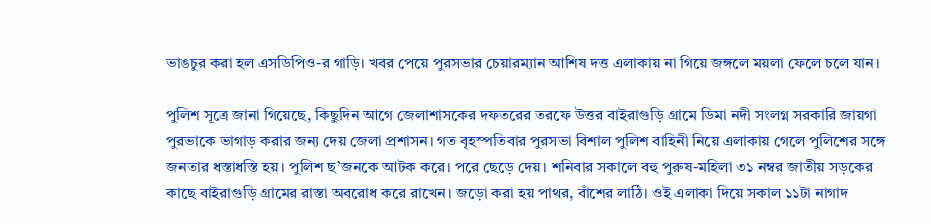ভাঙচুর করা হল এসডিপিও-র গাড়ি। খবর পেয়ে পুরসভার চেয়ারম্যান আশিষ দত্ত এলাকায় না গিয়ে জঙ্গলে ময়লা ফেলে চলে যান।

পুলিশ সূত্রে জানা গিয়েছে, কিছুদিন আগে জেলাশাসকের দফতরের তরফে উত্তর বাইরাগুড়ি গ্রামে ডিমা নদী সংলগ্ন সরকারি জায়গা পুরভাকে ভাগাড় করার জন্য দেয় জেলা প্রশাসন। গত বৃহস্পতিবার পুরসভা বিশাল পুলিশ বাহিনী নিয়ে এলাকায় গেলে পুলিশের সঙ্গে জনতার ধস্তাধস্তি হয়। পুলিশ ছ’জনকে আটক করে। পরে ছেড়ে দেয়। শনিবার সকালে বহু পুরুষ-মহিলা ৩১ নম্বর জাতীয় সড়কের কাছে বাইরাগুড়ি গ্রামের রাস্তা অবরোধ করে রাখেন। জড়ো করা হয় পাথর, বাঁশের লাঠি। ওই এলাকা দিয়ে সকাল ১১টা নাগাদ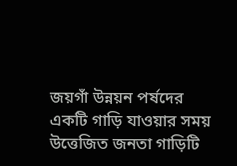জয়গাঁ উন্নয়ন পর্ষদের একটি গাড়ি যাওয়ার সময় উত্তেজিত জনতা গাড়িটি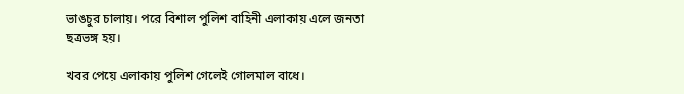ভাঙচুর চালায়। পরে বিশাল পুলিশ বাহিনী এলাকায় এলে জনতা ছত্রভঙ্গ হয়।

খবর পেয়ে এলাকায় পুলিশ গেলেই গোলমাল বাধে।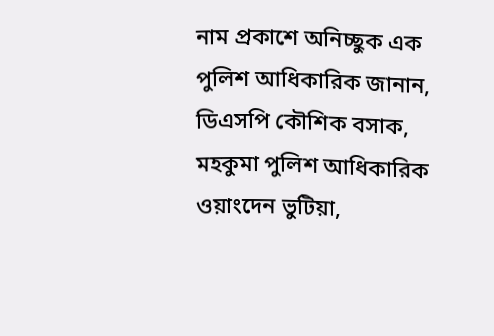নাম প্রকাশে অনিচ্ছুক এক পুলিশ আধিকারিক জানান, ডিএসপি কৌশিক বসাক, মহকুমা পুলিশ আধিকারিক ওয়াংদেন ভুটিয়া,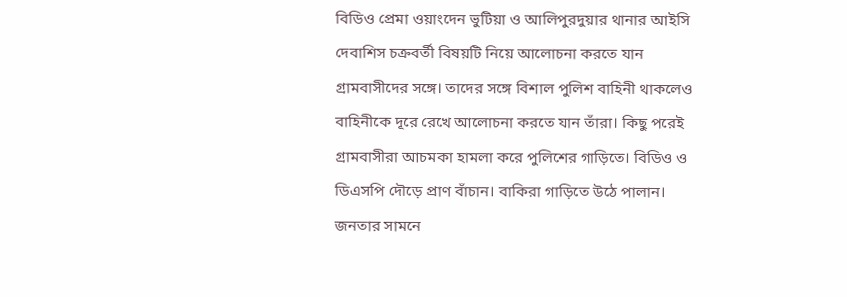বিডিও প্রেমা ওয়াংদেন ভুটিয়া ও আলিপুরদুয়ার থানার আইসি দেবাশিস চক্রবর্তী বিষয়টি নিয়ে আলোচনা করতে যান গ্রামবাসীদের সঙ্গে। তাদের সঙ্গে বিশাল পুলিশ বাহিনী থাকলেও বাহিনীকে দূরে রেখে আলোচনা করতে যান তাঁরা। কিছু পরেই গ্রামবাসীরা আচমকা হামলা করে পুলিশের গাড়িতে। বিডিও ও ডিএসপি দৌড়ে প্রাণ বাঁচান। বাকিরা গাড়িতে উঠে পালান। জনতার সামনে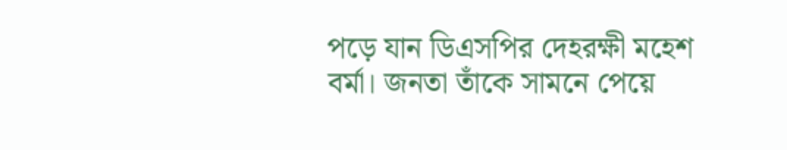পড়ে যান ডিএসপির দেহরক্ষী মহেশ বর্মা। জনতা তাঁকে সামনে পেয়ে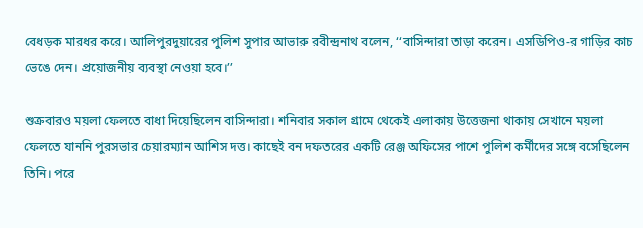বেধড়ক মারধর করে। আলিপুরদুয়ারের পুলিশ সুপার আভারু রবীন্দ্রনাথ বলেন, ‘‘বাসিন্দারা তাড়া করেন। এসডিপিও-র গাড়ির কাচ ভেঙে দেন। প্রয়োজনীয় ব্যবস্থা নেওয়া হবে।’’

শুক্রবারও ময়লা ফেলতে বাধা দিয়েছিলেন বাসিন্দারা। শনিবার সকাল গ্রামে থেকেই এলাকায় উত্তেজনা থাকায় সেখানে ময়লা ফেলতে যাননি পুরসভার চেয়ারম্যান আশিস দত্ত। কাছেই বন দফতরের একটি রেঞ্জ অফিসের পাশে পুলিশ কর্মীদের সঙ্গে বসেছিলেন তিনি। পরে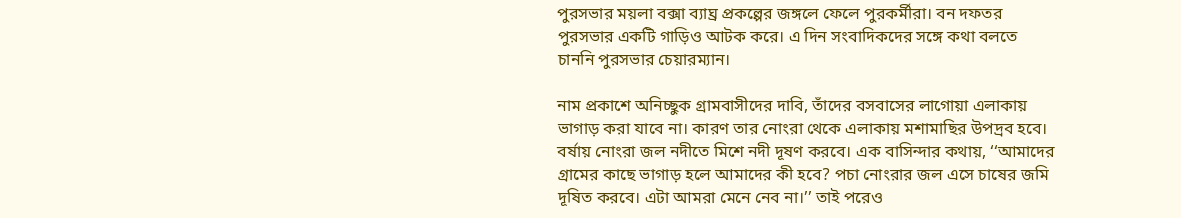পুরসভার ময়লা বক্সা ব্যাঘ্র প্রকল্পের জঙ্গলে ফেলে পুরকর্মীরা। বন দফতর পুরসভার একটি গাড়িও আটক করে। এ দিন সংবাদিকদের সঙ্গে কথা বলতে চাননি পুরসভার চেয়ারম্যান।

নাম প্রকাশে অনিচ্ছুক গ্রামবাসীদের দাবি, তাঁদের বসবাসের লাগোয়া এলাকায় ভাগাড় করা যাবে না। কারণ তার নোংরা থেকে এলাকায় মশামাছির উপদ্রব হবে। বর্ষায় নোংরা জল নদীতে মিশে নদী দূষণ করবে। এক বাসিন্দার কথায়, ‘‘আমাদের গ্রামের কাছে ভাগাড় হলে আমাদের কী হবে? পচা নোংরার জল এসে চাষের জমি দূষিত করবে। এটা আমরা মেনে নেব না।’’ তাই পরেও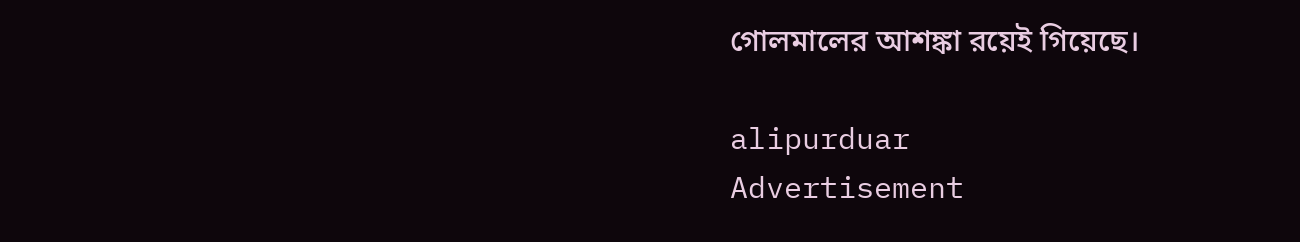গোলমালের আশঙ্কা রয়েই গিয়েছে।

alipurduar
Advertisement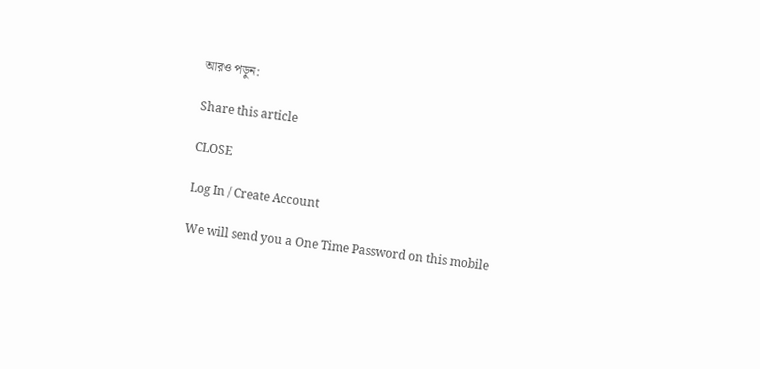আরও পড়ুন:

Share this article

CLOSE

Log In / Create Account

We will send you a One Time Password on this mobile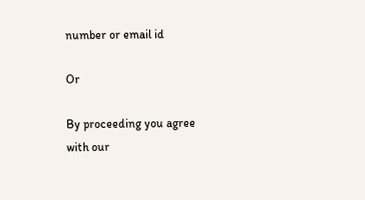number or email id

Or

By proceeding you agree with our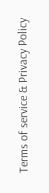Terms of service & Privacy Policy